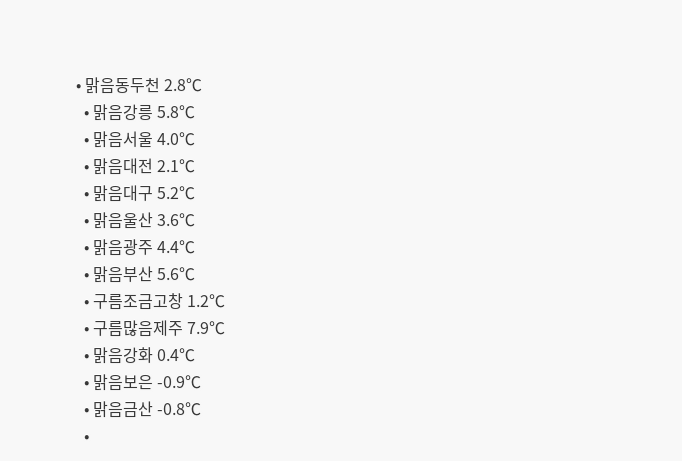• 맑음동두천 2.8℃
  • 맑음강릉 5.8℃
  • 맑음서울 4.0℃
  • 맑음대전 2.1℃
  • 맑음대구 5.2℃
  • 맑음울산 3.6℃
  • 맑음광주 4.4℃
  • 맑음부산 5.6℃
  • 구름조금고창 1.2℃
  • 구름많음제주 7.9℃
  • 맑음강화 0.4℃
  • 맑음보은 -0.9℃
  • 맑음금산 -0.8℃
  •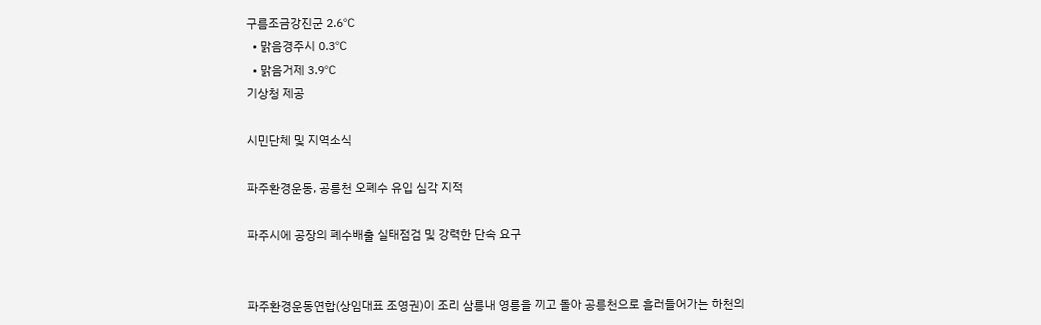구름조금강진군 2.6℃
  • 맑음경주시 0.3℃
  • 맑음거제 3.9℃
기상청 제공

시민단체 및 지역소식

파주환경운동, 공릉천 오폐수 유입 심각 지적

파주시에 공장의 폐수배출 실태점검 및 강력한 단속 요구


파주환경운동연합(상임대표 조영권)이 조리 삼릉내 영릉을 끼고 돌아 공릉천으로 흘러들어가는 하천의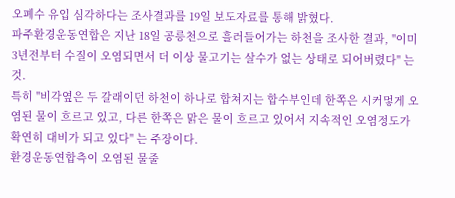오폐수 유입 심각하다는 조사결과를 19일 보도자료를 통해 밝혔다.
파주환경운동연합은 지난 18일 공릉천으로 흘러들어가는 하천을 조사한 결과, "이미 3년전부터 수질이 오염되면서 더 이상 물고기는 살수가 없는 상태로 되어버렸다" 는 것.
특히 "비각옆은 두 갈래이던 하천이 하나로 합쳐지는 합수부인데 한쪽은 시커멓게 오염된 물이 흐르고 있고, 다른 한쪽은 맑은 물이 흐르고 있어서 지속적인 오염정도가 확연히 대비가 되고 있다" 는 주장이다.
환경운동연합측이 오염된 물줄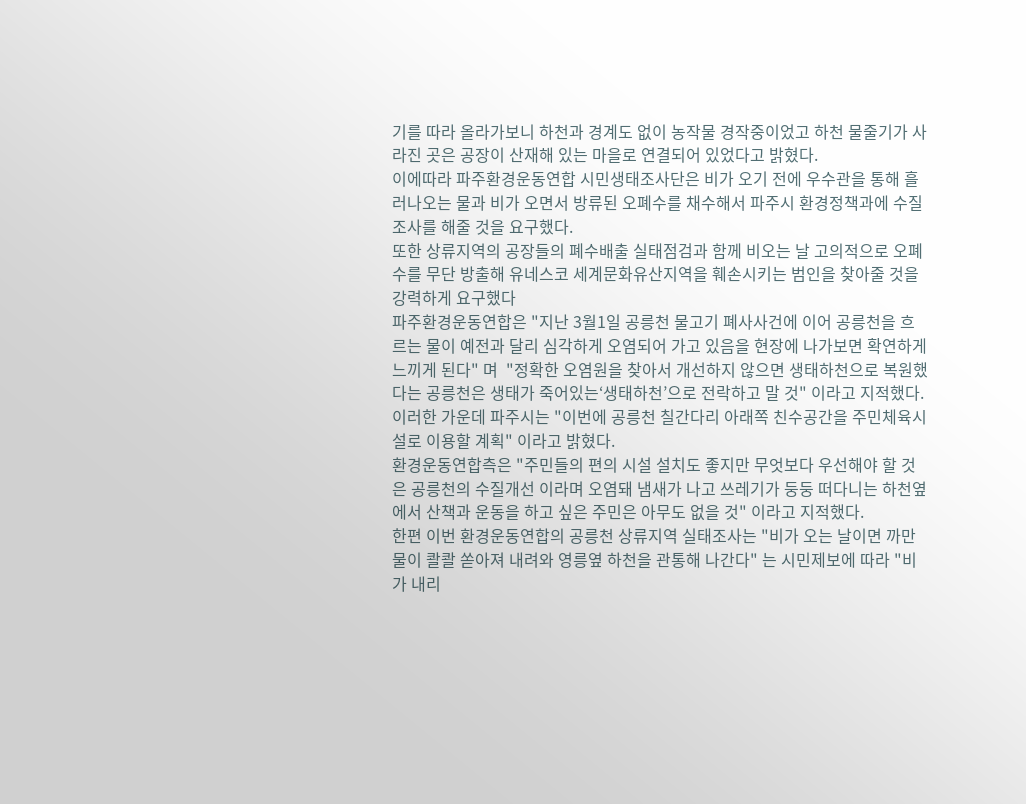기를 따라 올라가보니 하천과 경계도 없이 농작물 경작중이었고 하천 물줄기가 사라진 곳은 공장이 산재해 있는 마을로 연결되어 있었다고 밝혔다.
이에따라 파주환경운동연합 시민생태조사단은 비가 오기 전에 우수관을 통해 흘러나오는 물과 비가 오면서 방류된 오폐수를 채수해서 파주시 환경정책과에 수질조사를 해줄 것을 요구했다.
또한 상류지역의 공장들의 폐수배출 실태점검과 함께 비오는 날 고의적으로 오폐수를 무단 방출해 유네스코 세계문화유산지역을 훼손시키는 범인을 찾아줄 것을 강력하게 요구했다
파주환경운동연합은 "지난 3월1일 공릉천 물고기 폐사사건에 이어 공릉천을 흐르는 물이 예전과 달리 심각하게 오염되어 가고 있음을 현장에 나가보면 확연하게 느끼게 된다" 며  "정확한 오염원을 찾아서 개선하지 않으면 생태하천으로 복원했다는 공릉천은 생태가 죽어있는‘생태하천’으로 전락하고 말 것" 이라고 지적했다.
이러한 가운데 파주시는 "이번에 공릉천 칠간다리 아래쪽 친수공간을 주민체육시설로 이용할 계획" 이라고 밝혔다.
환경운동연합측은 "주민들의 편의 시설 설치도 좋지만 무엇보다 우선해야 할 것은 공릉천의 수질개선 이라며 오염돼 냄새가 나고 쓰레기가 둥둥 떠다니는 하천옆에서 산책과 운동을 하고 싶은 주민은 아무도 없을 것" 이라고 지적했다.
한편 이번 환경운동연합의 공릉천 상류지역 실태조사는 "비가 오는 날이면 까만물이 콸콸 쏟아져 내려와 영릉옆 하천을 관통해 나간다" 는 시민제보에 따라 "비가 내리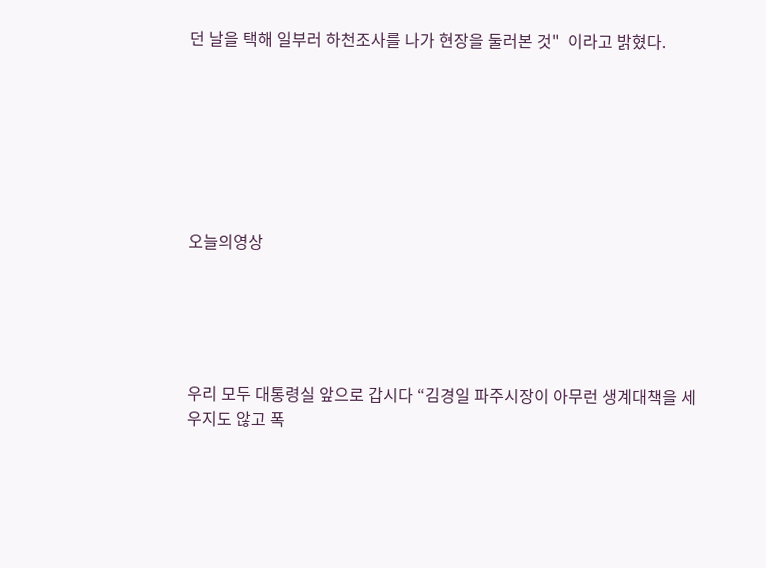던 날을 택해 일부러 하천조사를 나가 현장을 둘러본 것"  이라고 밝혔다.







오늘의영상





우리 모두 대통령실 앞으로 갑시다 “김경일 파주시장이 아무런 생계대책을 세우지도 않고 폭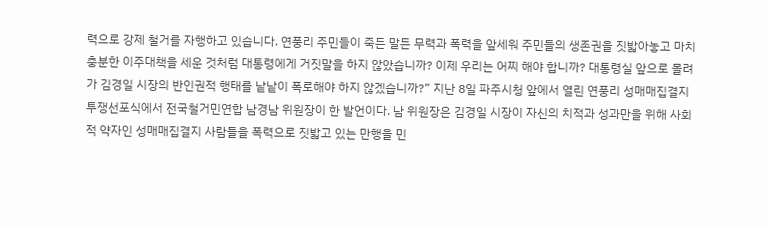력으로 강제 철거를 자행하고 있습니다. 연풍리 주민들이 죽든 말든 무력과 폭력을 앞세워 주민들의 생존권을 짓밟아놓고 마치 충분한 이주대책을 세운 것처럼 대통령에게 거짓말을 하지 않았습니까? 이제 우리는 어찌 해야 합니까? 대통령실 앞으로 몰려가 김경일 시장의 반인권적 행태를 낱낱이 폭로해야 하지 않겠습니까?” 지난 8일 파주시청 앞에서 열린 연풍리 성매매집결지 투쟁선포식에서 전국철거민연합 남경남 위원장이 한 발언이다. 남 위원장은 김경일 시장이 자신의 치적과 성과만을 위해 사회적 약자인 성매매집결지 사람들을 폭력으로 짓밟고 있는 만행을 민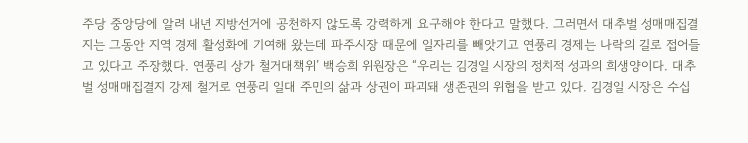주당 중앙당에 알려 내년 지방선거에 공천하지 않도록 강력하게 요구해야 한다고 말했다. 그러면서 대추벌 성매매집결지는 그동안 지역 경제 활성화에 기여해 왔는데 파주시장 때문에 일자리를 빼앗기고 연풍리 경제는 나락의 길로 접어들고 있다고 주장했다. 연풍리 상가 철거대책위’ 백승희 위원장은 “우리는 김경일 시장의 정치적 성과의 희생양이다. 대추벌 성매매집결지 강제 철거로 연풍리 일대 주민의 삶과 상권이 파괴돼 생존권의 위협을 받고 있다. 김경일 시장은 수십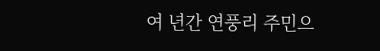여 년간 연풍리 주민으